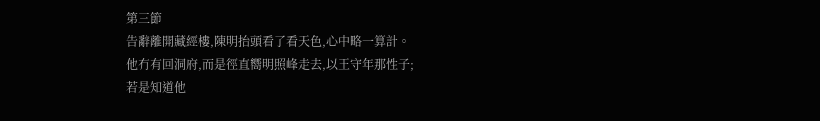第三節
告辭離開藏經樓,陳明抬頭看了看天色,心中略一算計。
他冇有回洞府,而是徑直嚮明照峰走去,以王守年那性子;
若是知道他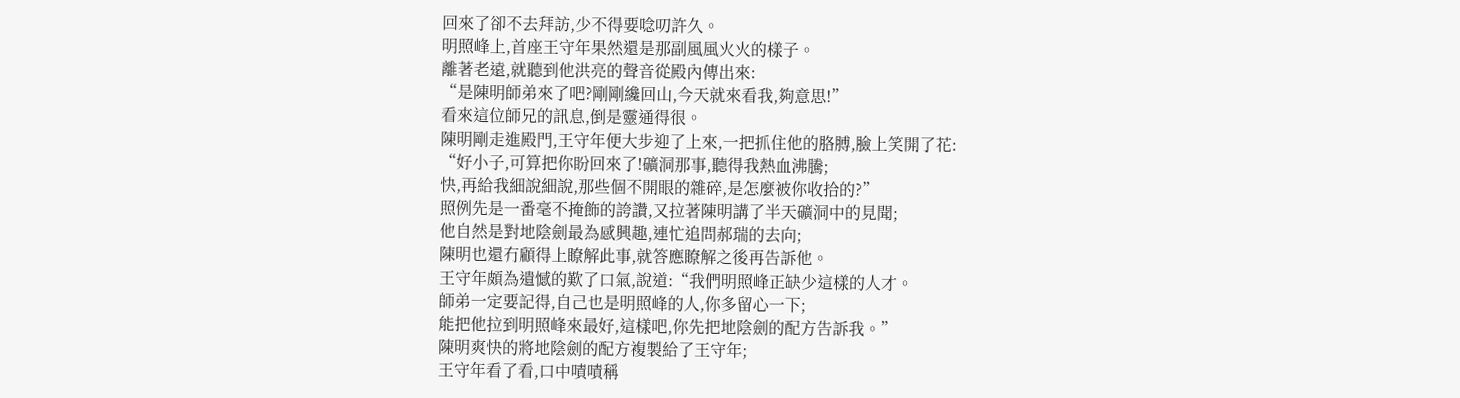回來了卻不去拜訪,少不得要唸叨許久。
明照峰上,首座王守年果然還是那副風風火火的樣子。
離著老遠,就聽到他洪亮的聲音從殿內傳出來:
“是陳明師弟來了吧?剛剛纔回山,今天就來看我,夠意思!”
看來這位師兄的訊息,倒是靈通得很。
陳明剛走進殿門,王守年便大步迎了上來,一把抓住他的胳膊,臉上笑開了花:
“好小子,可算把你盼回來了!礦洞那事,聽得我熱血沸騰;
快,再給我細說細說,那些個不開眼的雜碎,是怎麼被你收拾的?”
照例先是一番毫不掩飾的誇讚,又拉著陳明講了半天礦洞中的見聞;
他自然是對地陰劍最為感興趣,連忙追問郝瑞的去向;
陳明也還冇顧得上瞭解此事,就答應瞭解之後再告訴他。
王守年頗為遺憾的歎了口氣,說道:“我們明照峰正缺少這樣的人才。
師弟一定要記得,自己也是明照峰的人,你多留心一下;
能把他拉到明照峰來最好,這樣吧,你先把地陰劍的配方告訴我。”
陳明爽快的將地陰劍的配方複製給了王守年;
王守年看了看,口中嘖嘖稱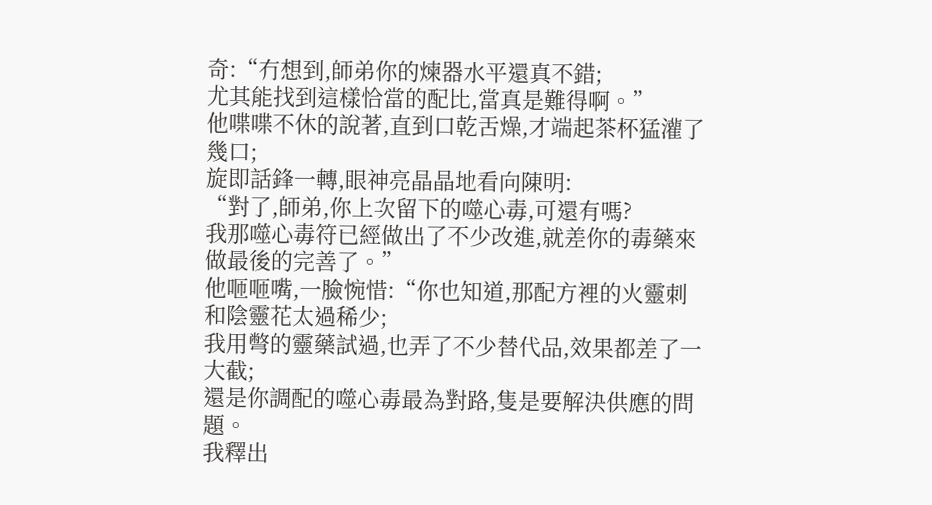奇:“冇想到,師弟你的煉器水平還真不錯;
尤其能找到這樣恰當的配比,當真是難得啊。”
他喋喋不休的說著,直到口乾舌燥,才端起茶杯猛灌了幾口;
旋即話鋒一轉,眼神亮晶晶地看向陳明:
“對了,師弟,你上次留下的噬心毒,可還有嗎?
我那噬心毒符已經做出了不少改進,就差你的毒藥來做最後的完善了。”
他咂咂嘴,一臉惋惜:“你也知道,那配方裡的火靈刺和陰靈花太過稀少;
我用彆的靈藥試過,也弄了不少替代品,效果都差了一大截;
還是你調配的噬心毒最為對路,隻是要解決供應的問題。
我釋出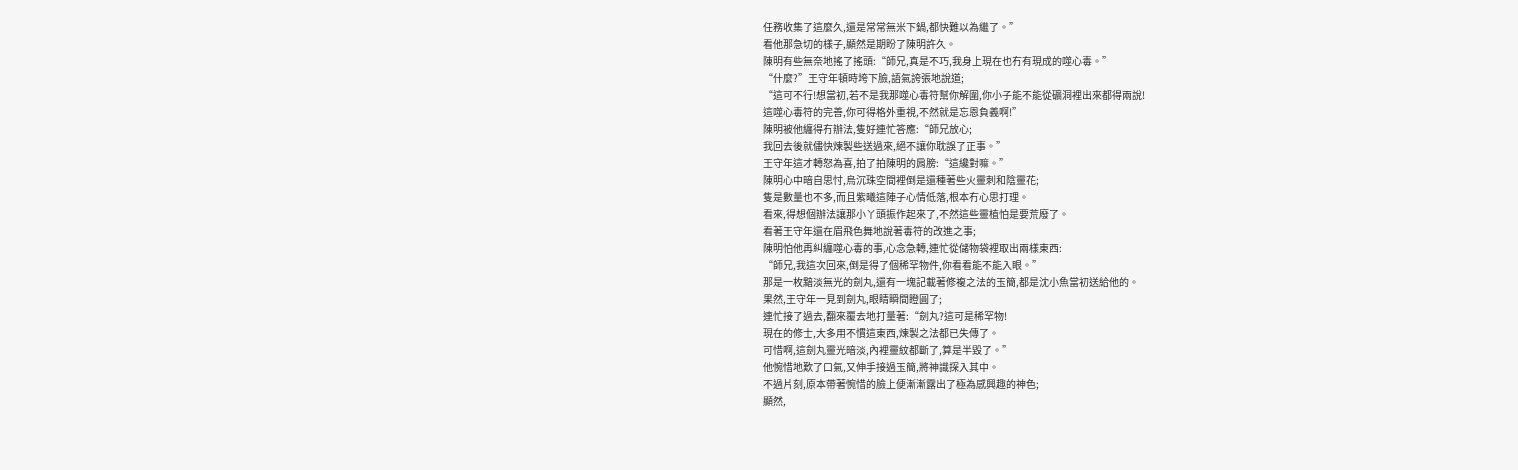任務收集了這麼久,還是常常無米下鍋,都快難以為繼了。”
看他那急切的樣子,顯然是期盼了陳明許久。
陳明有些無奈地搖了搖頭:“師兄,真是不巧,我身上現在也冇有現成的噬心毒。”
“什麼?”王守年頓時垮下臉,語氣誇張地說道;
“這可不行!想當初,若不是我那噬心毒符幫你解圍,你小子能不能從礦洞裡出來都得兩說!
這噬心毒符的完善,你可得格外重視,不然就是忘恩負義啊!”
陳明被他纏得冇辦法,隻好連忙答應:“師兄放心;
我回去後就儘快煉製些送過來,絕不讓你耽誤了正事。”
王守年這才轉怒為喜,拍了拍陳明的肩膀:“這纔對嘛。”
陳明心中暗自思忖,烏沉珠空間裡倒是還種著些火靈刺和陰靈花;
隻是數量也不多,而且紫曦這陣子心情低落,根本冇心思打理。
看來,得想個辦法讓那小丫頭振作起來了,不然這些靈植怕是要荒廢了。
看著王守年還在眉飛色舞地說著毒符的改進之事;
陳明怕他再糾纏噬心毒的事,心念急轉,連忙從儲物袋裡取出兩樣東西:
“師兄,我這次回來,倒是得了個稀罕物件,你看看能不能入眼。”
那是一枚黯淡無光的劍丸,還有一塊記載著修複之法的玉簡,都是沈小魚當初送給他的。
果然,王守年一見到劍丸,眼睛瞬間瞪圓了;
連忙接了過去,翻來覆去地打量著:“劍丸?這可是稀罕物!
現在的修士,大多用不慣這東西,煉製之法都已失傳了。
可惜啊,這劍丸靈光暗淡,內裡靈紋都斷了,算是半毀了。”
他惋惜地歎了口氣,又伸手接過玉簡,將神識探入其中。
不過片刻,原本帶著惋惜的臉上便漸漸露出了極為感興趣的神色;
顯然,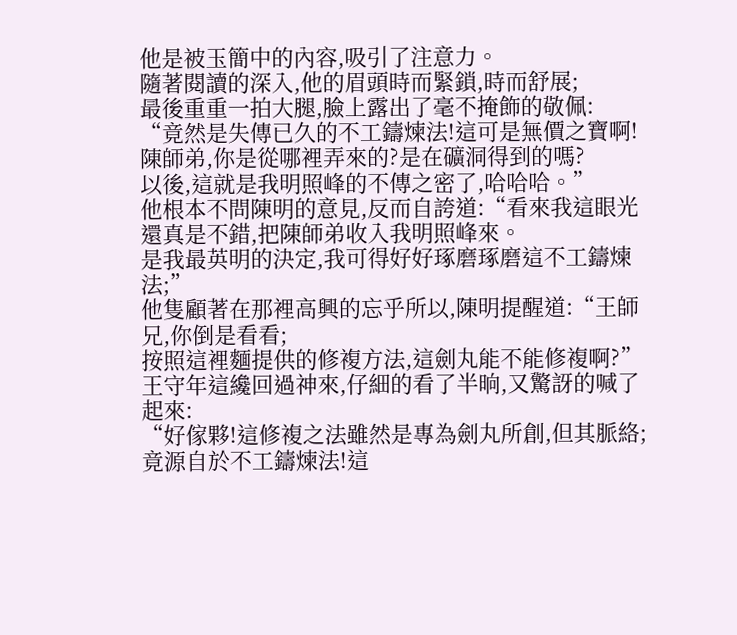他是被玉簡中的內容,吸引了注意力。
隨著閱讀的深入,他的眉頭時而緊鎖,時而舒展;
最後重重一拍大腿,臉上露出了毫不掩飾的敬佩:
“竟然是失傳已久的不工鑄煉法!這可是無價之寶啊!
陳師弟,你是從哪裡弄來的?是在礦洞得到的嗎?
以後,這就是我明照峰的不傳之密了,哈哈哈。”
他根本不問陳明的意見,反而自誇道:“看來我這眼光還真是不錯,把陳師弟收入我明照峰來。
是我最英明的決定,我可得好好琢磨琢磨這不工鑄煉法;”
他隻顧著在那裡高興的忘乎所以,陳明提醒道:“王師兄,你倒是看看;
按照這裡麵提供的修複方法,這劍丸能不能修複啊?”
王守年這纔回過神來,仔細的看了半晌,又驚訝的喊了起來:
“好傢夥!這修複之法雖然是專為劍丸所創,但其脈絡;
竟源自於不工鑄煉法!這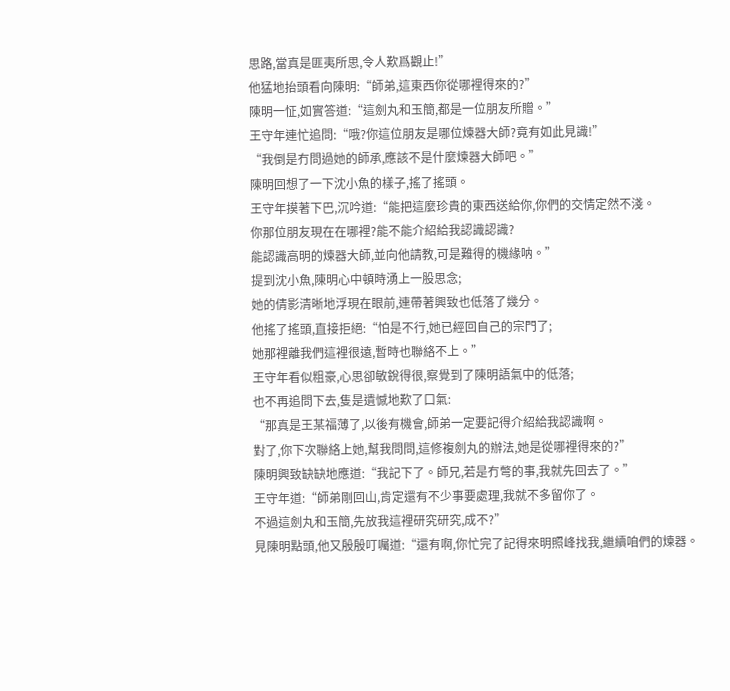思路,當真是匪夷所思,令人歎爲觀止!”
他猛地抬頭看向陳明:“師弟,這東西你從哪裡得來的?”
陳明一怔,如實答道:“這劍丸和玉簡,都是一位朋友所贈。”
王守年連忙追問:“哦?你這位朋友是哪位煉器大師?竟有如此見識!”
“我倒是冇問過她的師承,應該不是什麼煉器大師吧。”
陳明回想了一下沈小魚的樣子,搖了搖頭。
王守年摸著下巴,沉吟道:“能把這麼珍貴的東西送給你,你們的交情定然不淺。
你那位朋友現在在哪裡?能不能介紹給我認識認識?
能認識高明的煉器大師,並向他請教,可是難得的機緣呐。”
提到沈小魚,陳明心中頓時湧上一股思念;
她的倩影清晰地浮現在眼前,連帶著興致也低落了幾分。
他搖了搖頭,直接拒絕:“怕是不行,她已經回自己的宗門了;
她那裡離我們這裡很遠,暫時也聯絡不上。”
王守年看似粗豪,心思卻敏銳得很,察覺到了陳明語氣中的低落;
也不再追問下去,隻是遺憾地歎了口氣:
“那真是王某福薄了,以後有機會,師弟一定要記得介紹給我認識啊。
對了,你下次聯絡上她,幫我問問,這修複劍丸的辦法,她是從哪裡得來的?”
陳明興致缺缺地應道:“我記下了。師兄,若是冇彆的事,我就先回去了。”
王守年道:“師弟剛回山,肯定還有不少事要處理,我就不多留你了。
不過這劍丸和玉簡,先放我這裡研究研究,成不?”
見陳明點頭,他又殷殷叮囑道:“還有啊,你忙完了記得來明照峰找我,繼續咱們的煉器。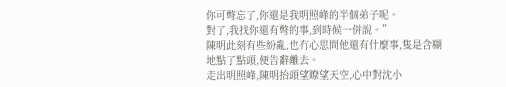你可彆忘了,你還是我明照峰的半個弟子呢。
對了,我找你還有彆的事,到時候一併說。”
陳明此刻有些紛亂,也冇心思問他還有什麼事,隻是含糊地點了點頭,便告辭離去。
走出明照峰,陳明抬頭望瞭望天空,心中對沈小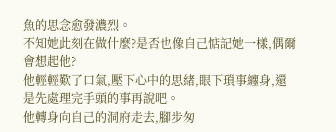魚的思念愈發濃烈。
不知她此刻在做什麼?是否也像自己惦記她一樣,偶爾會想起他?
他輕輕歎了口氣,壓下心中的思緒,眼下瑣事纏身,還是先處理完手頭的事再說吧。
他轉身向自己的洞府走去,腳步匆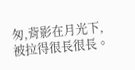匆,背影在月光下,被拉得很長很長。